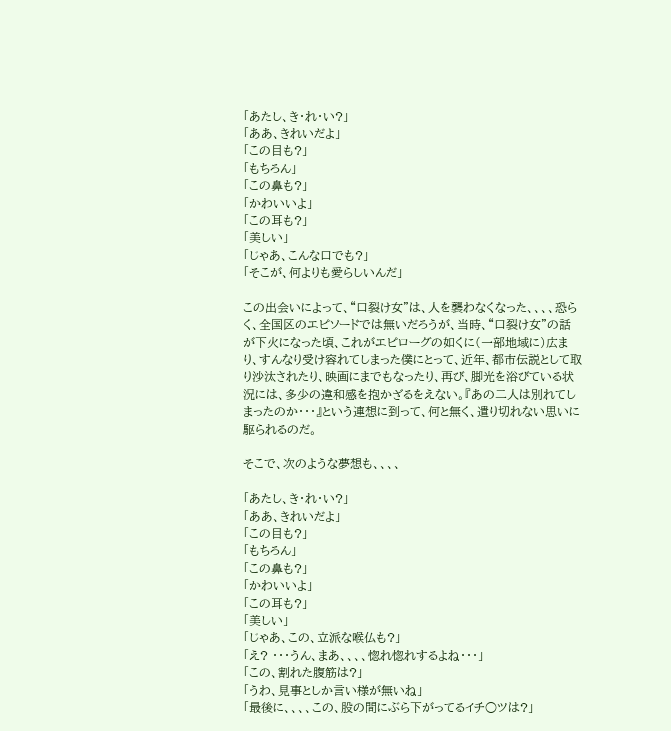「あたし、き・れ・い?」
「ああ、きれいだよ」
「この目も?」
「もちろん」
「この鼻も?」
「かわいいよ」
「この耳も?」
「美しい」
「じゃあ、こんな口でも?」
「そこが、何よりも愛らしいんだ」

この出会いによって、“口裂け女”は、人を襲わなくなった、、、、恐らく、全国区のエピソードでは無いだろうが、当時、“口裂け女”の話が下火になった頃、これがエピローグの如くに(一部地域に)広まり、すんなり受け容れてしまった僕にとって、近年、都市伝説として取り沙汰されたり、映画にまでもなったり、再び、脚光を浴びている状況には、多少の違和感を抱かざるをえない。『あの二人は別れてしまったのか・・・』という連想に到って、何と無く、遣り切れない思いに駆られるのだ。

そこで、次のような夢想も、、、、

「あたし、き・れ・い?」
「ああ、きれいだよ」
「この目も?」
「もちろん」
「この鼻も?」
「かわいいよ」
「この耳も?」
「美しい」
「じゃあ、この、立派な喉仏も?」
「え? ・・・うん、まあ、、、、惚れ惚れするよね・・・」
「この、割れた腹筋は?」
「うわ、見事としか言い様が無いね」
「最後に、、、、この、股の間にぶら下がってるイチ○ツは?」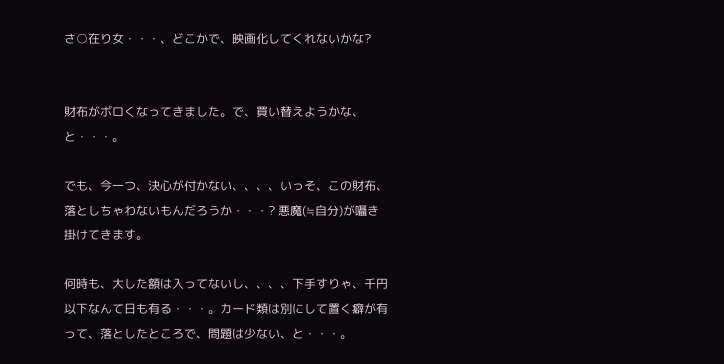さ○在り女・・・、どこかで、映画化してくれないかな?


財布がボロくなってきました。で、買い替えようかな、と・・・。

でも、今一つ、決心が付かない、、、、いっそ、この財布、落としちゃわないもんだろうか・・・? 悪魔(≒自分)が囁き掛けてきます。

何時も、大した額は入ってないし、、、、下手すりゃ、千円以下なんて日も有る・・・。カード類は別にして置く癖が有って、落としたところで、問題は少ない、と・・・。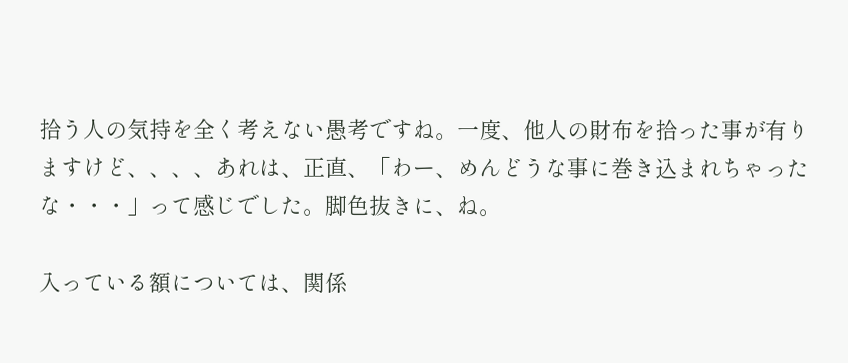拾う人の気持を全く考えない愚考ですね。一度、他人の財布を拾った事が有りますけど、、、、あれは、正直、「わー、めんどうな事に巻き込まれちゃったな・・・」って感じでした。脚色抜きに、ね。

入っている額については、関係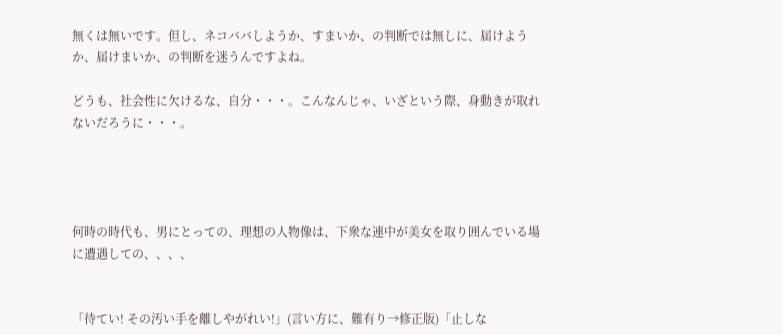無くは無いです。但し、ネコババしようか、すまいか、の判断では無しに、届けようか、届けまいか、の判断を迷うんですよね。

どうも、社会性に欠けるな、自分・・・。こんなんじゃ、いざという際、身動きが取れないだろうに・・・。




何時の時代も、男にとっての、理想の人物像は、下衆な連中が美女を取り囲んでいる場に遭遇しての、、、、


「待てい! その汚い手を離しやがれい!」(言い方に、難有り→修正版)「止しな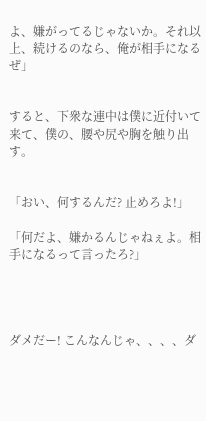よ、嫌がってるじゃないか。それ以上、続けるのなら、俺が相手になるぜ」


すると、下衆な連中は僕に近付いて来て、僕の、腰や尻や胸を触り出す。


「おい、何するんだ? 止めろよ!」

「何だよ、嫌かるんじゃねぇよ。相手になるって言ったろ?」




ダメだー! こんなんじゃ、、、、ダ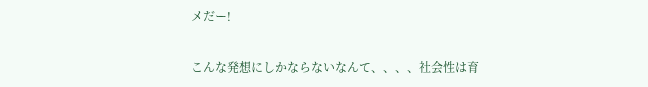メだー!

こんな発想にしかならないなんて、、、、社会性は育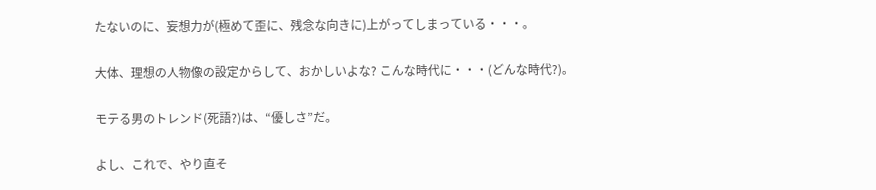たないのに、妄想力が(極めて歪に、残念な向きに)上がってしまっている・・・。

大体、理想の人物像の設定からして、おかしいよな? こんな時代に・・・(どんな時代?)。

モテる男のトレンド(死語?)は、“優しさ”だ。

よし、これで、やり直そ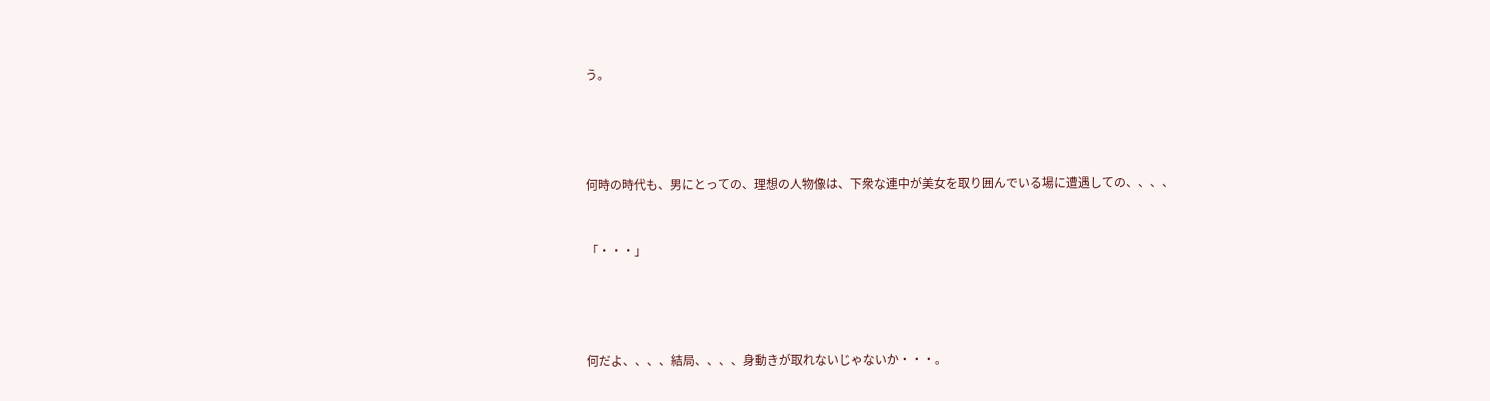う。




何時の時代も、男にとっての、理想の人物像は、下衆な連中が美女を取り囲んでいる場に遭遇しての、、、、


「・・・」




何だよ、、、、結局、、、、身動きが取れないじゃないか・・・。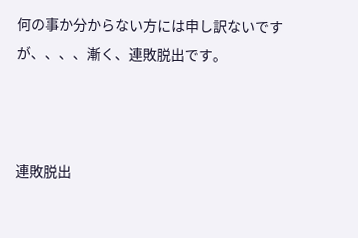何の事か分からない方には申し訳ないですが、、、、漸く、連敗脱出です。



連敗脱出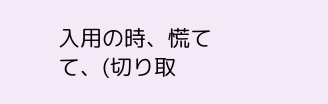入用の時、慌てて、(切り取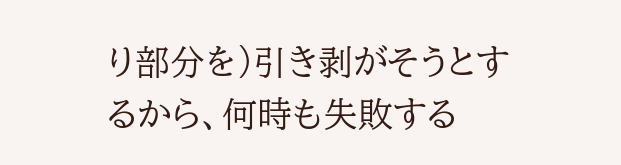り部分を)引き剥がそうとするから、何時も失敗する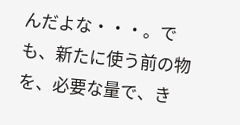んだよな・・・。でも、新たに使う前の物を、必要な量で、き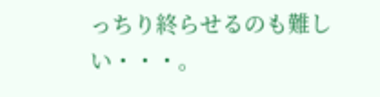っちり終らせるのも難しい・・・。